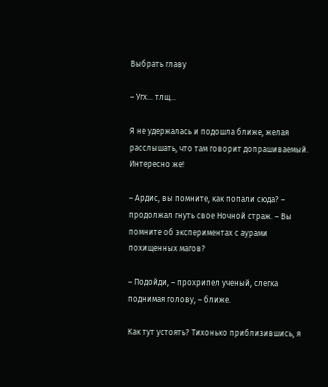Выбрать главу

– Угх… тлщ…

Я не удержалась и подошла ближе, желая расслышать, что там говорит допрашиваемый. Интересно же!

– Ардис, вы помните, как попали сюда? – продолжал гнуть свое Ночной страж. – Вы помните об экспериментах с аурами похищенных магов?

– Подойди, – прохрипел ученый, слегка поднимая голову, – ближе.

Как тут устоять? Тихонько приблизившись, я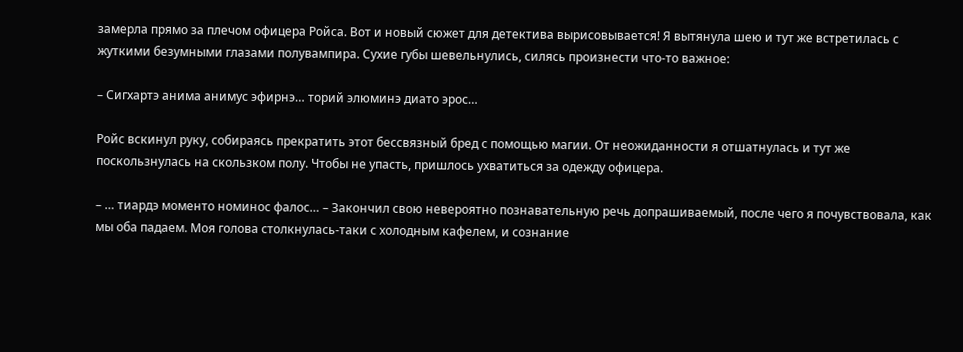замерла прямо за плечом офицера Ройса. Вот и новый сюжет для детектива вырисовывается! Я вытянула шею и тут же встретилась с жуткими безумными глазами полувампира. Сухие губы шевельнулись, силясь произнести что-то важное:

– Сигхартэ анима анимус эфирнэ… торий элюминэ диато эрос…

Ройс вскинул руку, собираясь прекратить этот бессвязный бред с помощью магии. От неожиданности я отшатнулась и тут же поскользнулась на скользком полу. Чтобы не упасть, пришлось ухватиться за одежду офицера.

– … тиардэ моменто номинос фалос… – Закончил свою невероятно познавательную речь допрашиваемый, после чего я почувствовала, как мы оба падаем. Моя голова столкнулась-таки с холодным кафелем, и сознание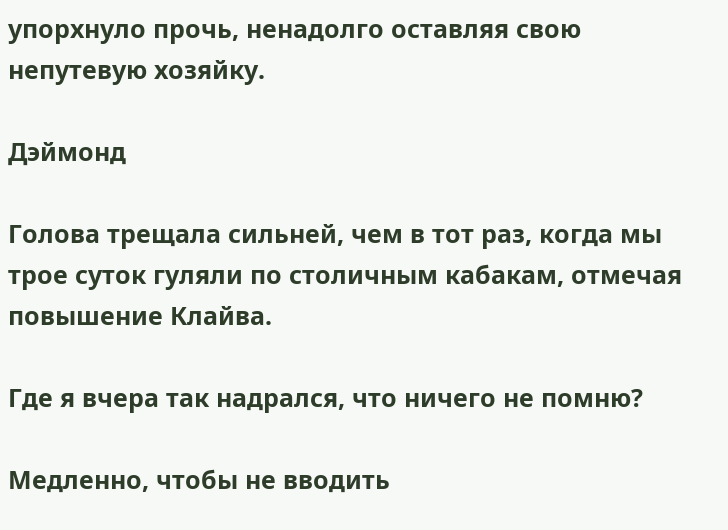упорхнуло прочь, ненадолго оставляя свою непутевую хозяйку.

Дэймонд

Голова трещала сильней, чем в тот раз, когда мы трое суток гуляли по столичным кабакам, отмечая повышение Клайва.

Где я вчера так надрался, что ничего не помню?

Медленно, чтобы не вводить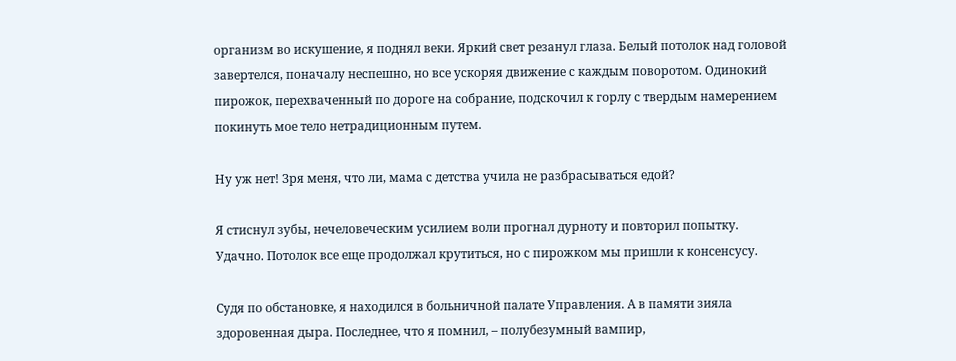организм во искушение, я поднял веки. Яркий свет резанул глаза. Белый потолок над головой завертелся, поначалу неспешно, но все ускоряя движение с каждым поворотом. Одинокий пирожок, перехваченный по дороге на собрание, подскочил к горлу с твердым намерением покинуть мое тело нетрадиционным путем.

Ну уж нет! Зря меня, что ли, мама с детства учила не разбрасываться едой?

Я стиснул зубы, нечеловеческим усилием воли прогнал дурноту и повторил попытку. Удачно. Потолок все еще продолжал крутиться, но с пирожком мы пришли к консенсусу.

Судя по обстановке, я находился в больничной палате Управления. А в памяти зияла здоровенная дыра. Последнее, что я помнил, – полубезумный вампир,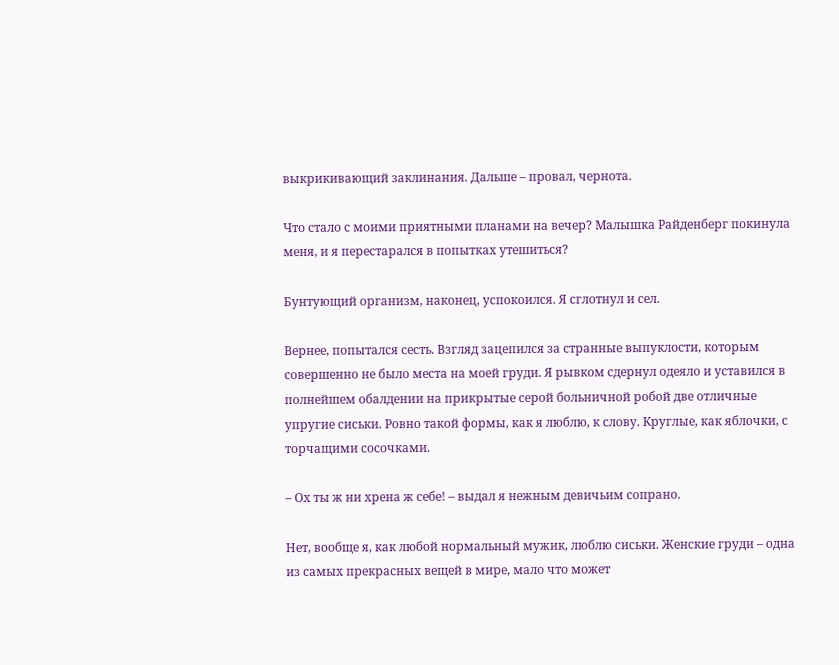выкрикивающий заклинания. Дальше – провал, чернота.

Что стало с моими приятными планами на вечер? Малышка Райденберг покинула меня, и я перестарался в попытках утешиться?

Бунтующий организм, наконец, успокоился. Я сглотнул и сел.

Вернее, попытался сесть. Взгляд зацепился за странные выпуклости, которым совершенно не было места на моей груди. Я рывком сдернул одеяло и уставился в полнейшем обалдении на прикрытые серой больничной робой две отличные упругие сиськи. Ровно такой формы, как я люблю, к слову. Круглые, как яблочки, с торчащими сосочками.

– Ох ты ж ни хрена ж себе! – выдал я нежным девичьим сопрано.

Нет, вообще я, как любой нормальный мужик, люблю сиськи. Женские груди – одна из самых прекрасных вещей в мире, мало что может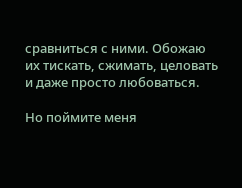сравниться с ними. Обожаю их тискать, сжимать, целовать и даже просто любоваться.

Но поймите меня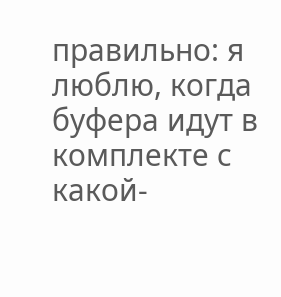правильно: я люблю, когда буфера идут в комплекте с какой-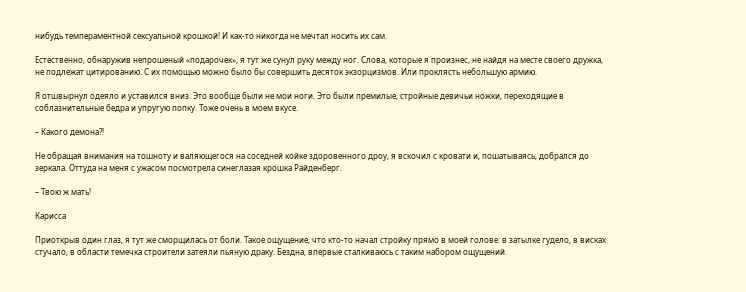нибудь темпераментной сексуальной крошкой! И как-то никогда не мечтал носить их сам.

Естественно, обнаружив непрошеный «подарочек», я тут же сунул руку между ног. Слова, которые я произнес, не найдя на месте своего дружка, не подлежат цитированию. С их помощью можно было бы совершить десяток экзорцизмов. Или проклясть небольшую армию.

Я отшвырнул одеяло и уставился вниз. Это вообще были не мои ноги. Это были премилые, стройные девичьи ножки, переходящие в соблазнительные бедра и упругую попку. Тоже очень в моем вкусе.

– Какого демона?!

Не обращая внимания на тошноту и валяющегося на соседней койке здоровенного дроу, я вскочил с кровати и, пошатываясь, добрался до зеркала. Оттуда на меня с ужасом посмотрела синеглазая крошка Райденберг.

– Твою ж мать!

Карисса

Приоткрыв один глаз, я тут же сморщилась от боли. Такое ощущение, что кто-то начал стройку прямо в моей голове: в затылке гудело, в висках стучало, в области темечка строители затеяли пьяную драку. Бездна, впервые сталкиваюсь с таким набором ощущений.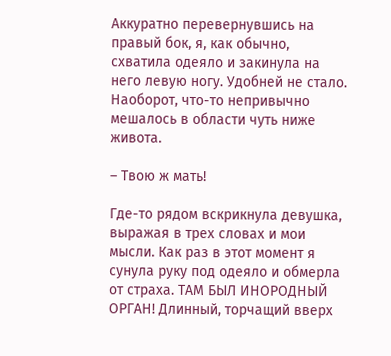Аккуратно перевернувшись на правый бок, я, как обычно, схватила одеяло и закинула на него левую ногу. Удобней не стало. Наоборот, что-то непривычно мешалось в области чуть ниже живота.

– Твою ж мать!

Где-то рядом вскрикнула девушка, выражая в трех словах и мои мысли. Как раз в этот момент я сунула руку под одеяло и обмерла от страха. ТАМ БЫЛ ИНОРОДНЫЙ ОРГАН! Длинный, торчащий вверх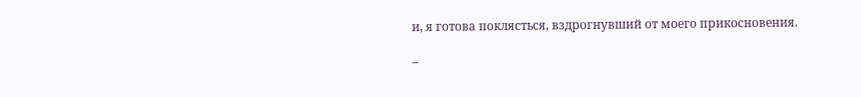и, я готова поклясться, вздрогнувший от моего прикосновения.

–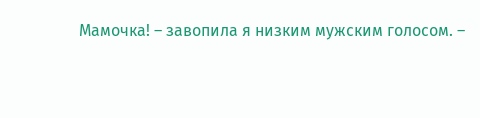Мамочка! – завопила я низким мужским голосом. –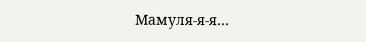Мамуля-я-я…